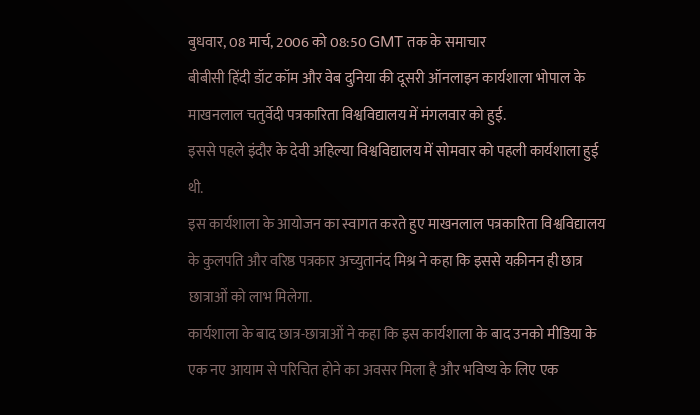बुधवार, 08 मार्च, 2006 को 08:50 GMT तक के समाचार
बीबीसी हिंदी डॉट कॉम और वेब दुनिया की दूसरी ऑनलाइन कार्यशाला भोपाल के माखनलाल चतुर्वेदी पत्रकारिता विश्वविद्यालय में मंगलवार को हुई.
इससे पहले इंदौर के देवी अहिल्या विश्वविद्यालय में सोमवार को पहली कार्यशाला हुई थी.
इस कार्यशाला के आयोजन का स्वागत करते हुए माखनलाल पत्रकारिता विश्वविद्यालय के कुलपति और वरिष्ठ पत्रकार अच्युतानंद मिश्र ने कहा कि इससे यक़ीनन ही छात्र छात्राओं को लाभ मिलेगा.
कार्यशाला के बाद छात्र-छात्राओं ने कहा कि इस कार्यशाला के बाद उनको मीडिया के एक नए आयाम से परिचित होने का अवसर मिला है और भविष्य के लिए एक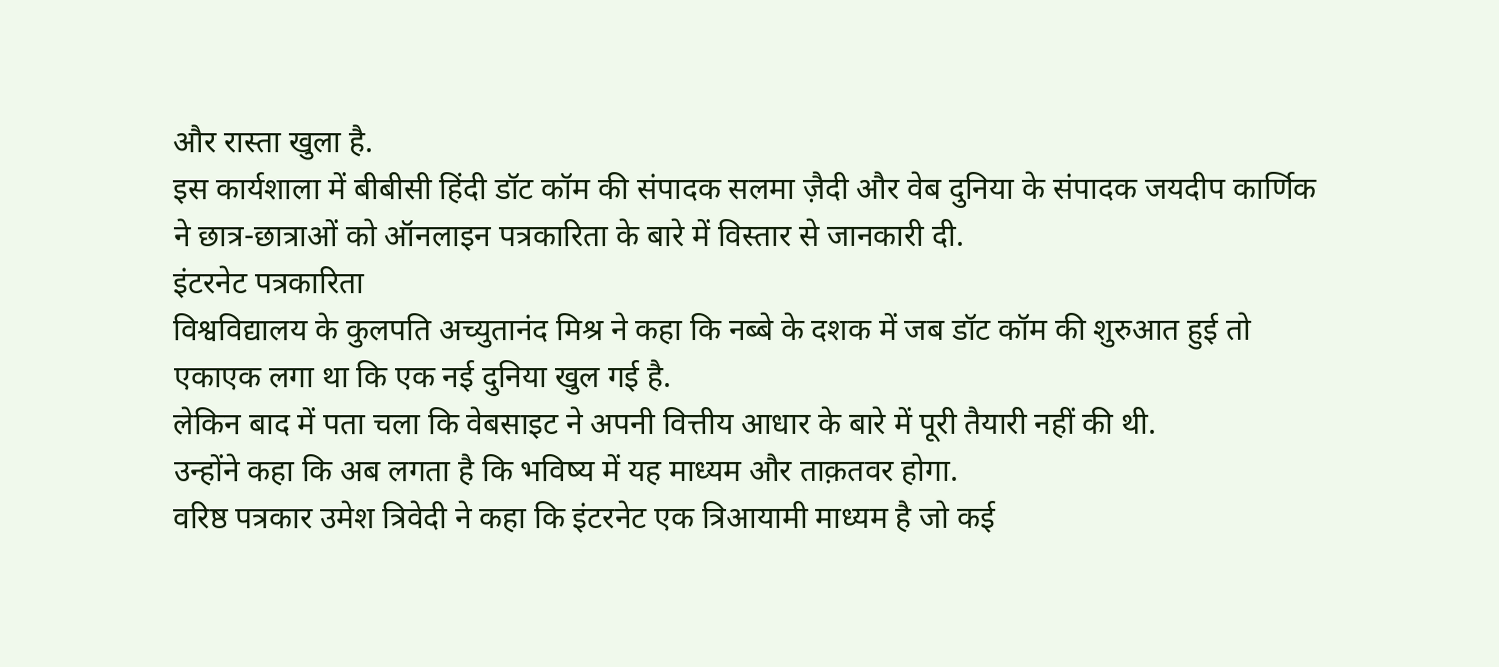और रास्ता खुला है.
इस कार्यशाला में बीबीसी हिंदी डॉट कॉम की संपादक सलमा ज़ैदी और वेब दुनिया के संपादक जयदीप कार्णिक ने छात्र-छात्राओं को ऑनलाइन पत्रकारिता के बारे में विस्तार से जानकारी दी.
इंटरनेट पत्रकारिता
विश्वविद्यालय के कुलपति अच्युतानंद मिश्र ने कहा कि नब्बे के दशक में जब डॉट कॉम की शुरुआत हुई तो एकाएक लगा था कि एक नई दुनिया खुल गई है.
लेकिन बाद में पता चला कि वेबसाइट ने अपनी वित्तीय आधार के बारे में पूरी तैयारी नहीं की थी.
उन्होंने कहा कि अब लगता है कि भविष्य में यह माध्यम और ताक़तवर होगा.
वरिष्ठ पत्रकार उमेश त्रिवेदी ने कहा कि इंटरनेट एक त्रिआयामी माध्यम है जो कई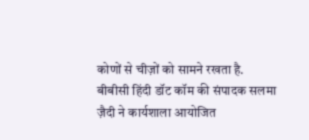कोणों से चीज़ों को सामने रखता है.
बीबीसी हिंदी डॉट कॉम की संपादक सलमा ज़ैदी ने कार्यशाला आयोजित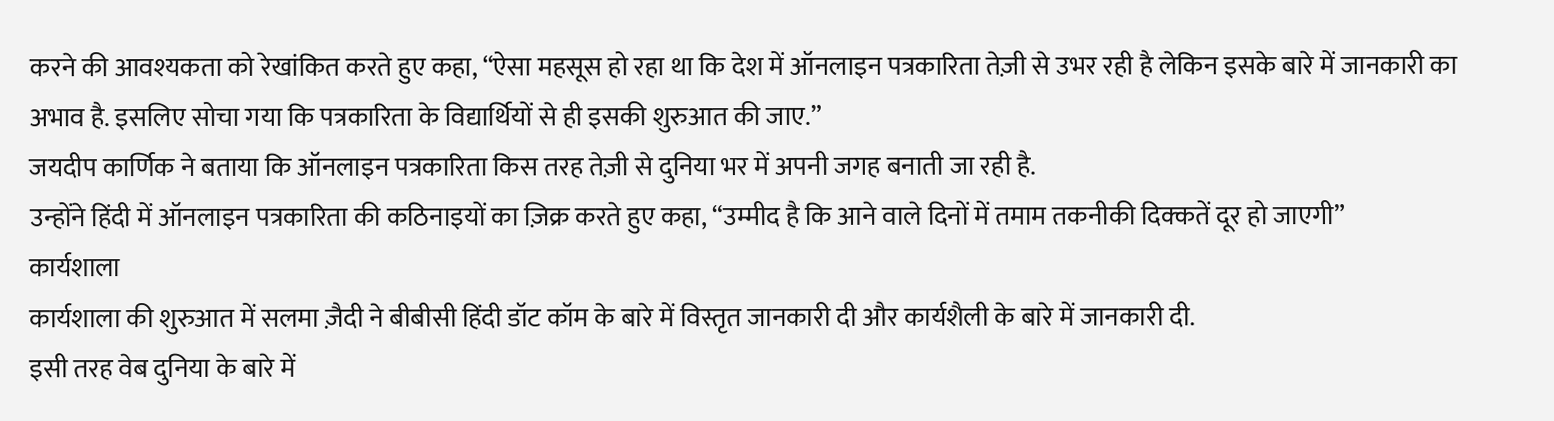करने की आवश्यकता को रेखांकित करते हुए कहा, “ऐसा महसूस हो रहा था कि देश में ऑनलाइन पत्रकारिता तेज़ी से उभर रही है लेकिन इसके बारे में जानकारी का अभाव है. इसलिए सोचा गया कि पत्रकारिता के विद्यार्थियों से ही इसकी शुरुआत की जाए.”
जयदीप कार्णिक ने बताया कि ऑनलाइन पत्रकारिता किस तरह तेज़ी से दुनिया भर में अपनी जगह बनाती जा रही है.
उन्होंने हिंदी में ऑनलाइन पत्रकारिता की कठिनाइयों का ज़िक्र करते हुए कहा, “उम्मीद है कि आने वाले दिनों में तमाम तकनीकी दिक्कतें दूर हो जाएगी”
कार्यशाला
कार्यशाला की शुरुआत में सलमा ज़ैदी ने बीबीसी हिंदी डॉट कॉम के बारे में विस्तृत जानकारी दी और कार्यशैली के बारे में जानकारी दी.
इसी तरह वेब दुनिया के बारे में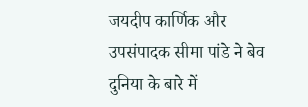जयदीप कार्णिक और उपसंपादक सीमा पांडे ने बेव दुनिया के बारे में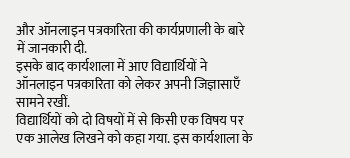और ऑनलाइन पत्रकारिता की कार्यप्रणाली के बारे में जानकारी दी.
इसके बाद कार्यशाला में आए विद्यार्थियों ने ऑनलाइन पत्रकारिता को लेकर अपनी जिज्ञासाएँ सामने रखीं.
विद्यार्थियों को दो विषयों में से किसी एक विषय पर एक आलेख लिखने को कहा गया. इस कार्यशाला के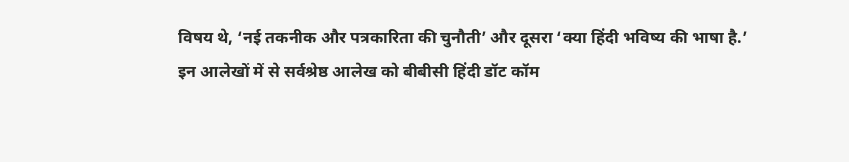विषय थे, ‘नई तकनीक और पत्रकारिता की चुनौती’ और दूसरा ‘क्या हिंदी भविष्य की भाषा है.’
इन आलेखों में से सर्वश्रेष्ठ आलेख को बीबीसी हिंदी डॉट कॉम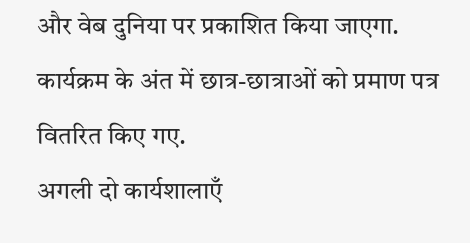और वेब दुनिया पर प्रकाशित किया जाएगा.
कार्यक्रम के अंत में छात्र-छात्राओं को प्रमाण पत्र वितरित किए गए.
अगली दो कार्यशालाएँ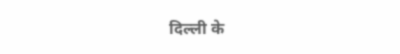दिल्ली के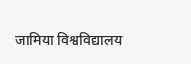जामिया विश्वविद्यालय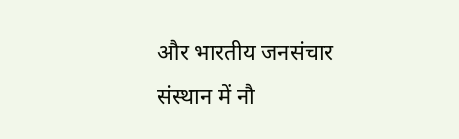और भारतीय जनसंचार संस्थान में नौ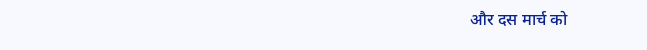और दस मार्च को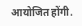आयोजित होंगी.